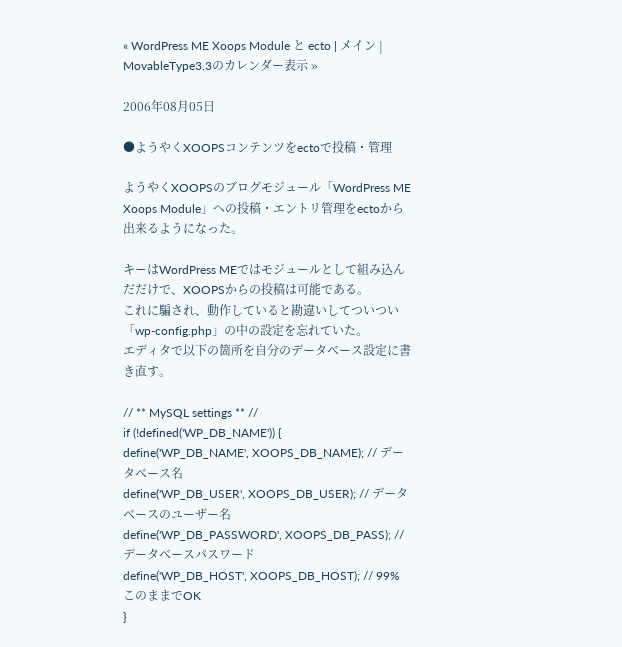« WordPress ME Xoops Module と ecto | メイン | MovableType3.3のカレンダー表示 »

2006年08月05日

●ようやくXOOPSコンテンツをectoで投稿・管理

ようやくXOOPSのブログモジュール「WordPress ME Xoops Module」への投稿・エントリ管理をectoから出来るようになった。

キーはWordPress MEではモジュールとして組み込んだだけで、XOOPSからの投稿は可能である。
これに騙され、動作していると勘違いしてついつい「wp-config.php」の中の設定を忘れていた。
エディタで以下の箇所を自分のデータベース設定に書き直す。

// ** MySQL settings ** //
if (!defined('WP_DB_NAME')) {
define('WP_DB_NAME', XOOPS_DB_NAME); // データベース名
define('WP_DB_USER', XOOPS_DB_USER); // データベースのユーザー名
define('WP_DB_PASSWORD', XOOPS_DB_PASS); // データベースパスワード
define('WP_DB_HOST', XOOPS_DB_HOST); // 99% このままでOK
}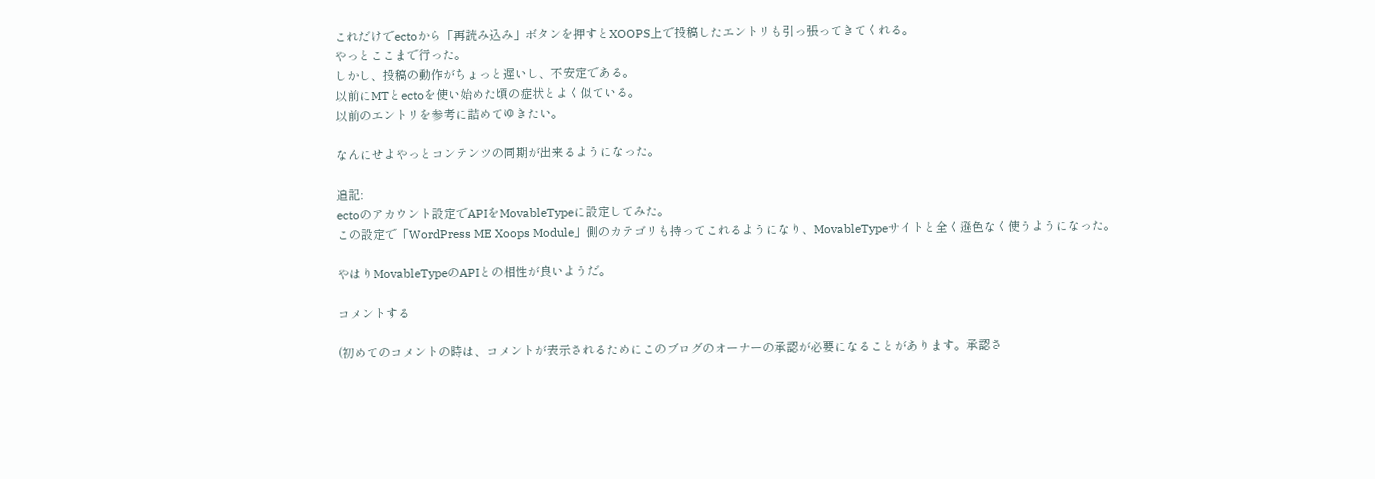これだけでectoから「再読み込み」ボタンを押すとXOOPS上で投稿したエントリも引っ張ってきてくれる。
やっとここまで行った。
しかし、投稿の動作がちょっと遅いし、不安定である。
以前にMTとectoを使い始めた頃の症状とよく似ている。
以前のエントリを参考に詰めてゆきたい。

なんにせよやっとコンテンツの同期が出来るようになった。

追記:
ectoのアカウント設定でAPIをMovableTypeに設定してみた。
この設定で「WordPress ME Xoops Module」側のカテゴリも持ってこれるようになり、MovableTypeサイトと全く遜色なく使うようになった。

やはりMovableTypeのAPIとの相性が良いようだ。

コメントする

(初めてのコメントの時は、コメントが表示されるためにこのブログのオーナーの承認が必要になることがあります。承認さ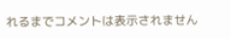れるまでコメントは表示されません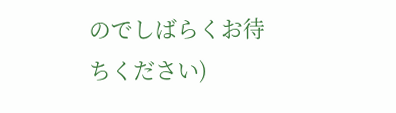のでしばらくお待ちください)